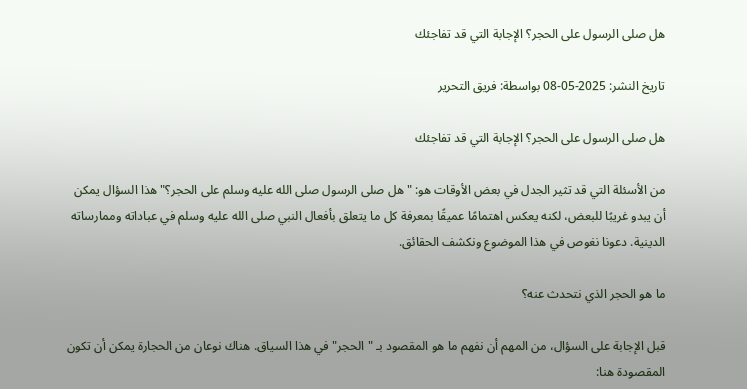هل صلى الرسول على الحجر؟ الإجابة التي قد تفاجئك

تاريخ النشر: 2025-05-08 بواسطة: فريق التحرير

هل صلى الرسول على الحجر؟ الإجابة التي قد تفاجئك

من الأسئلة التي قد تثير الجدل في بعض الأوقات هو: "هل صلى الرسول صلى الله عليه وسلم على الحجر؟" هذا السؤال يمكن أن يبدو غريبًا للبعض، لكنه يعكس اهتمامًا عميقًا بمعرفة كل ما يتعلق بأفعال النبي صلى الله عليه وسلم في عباداته وممارساته الدينية. دعونا نغوص في هذا الموضوع ونكشف الحقائق.

ما هو الحجر الذي نتحدث عنه؟

قبل الإجابة على السؤال، من المهم أن نفهم ما هو المقصود بـ "الحجر" في هذا السياق. هناك نوعان من الحجارة يمكن أن تكون المقصودة هنا: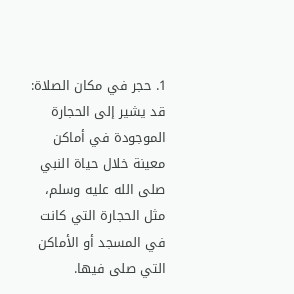1. حجر في مكان الصلاة: قد يشير إلى الحجارة الموجودة في أماكن معينة خلال حياة النبي صلى الله عليه وسلم، مثل الحجارة التي كانت في المسجد أو الأماكن التي صلى فيها.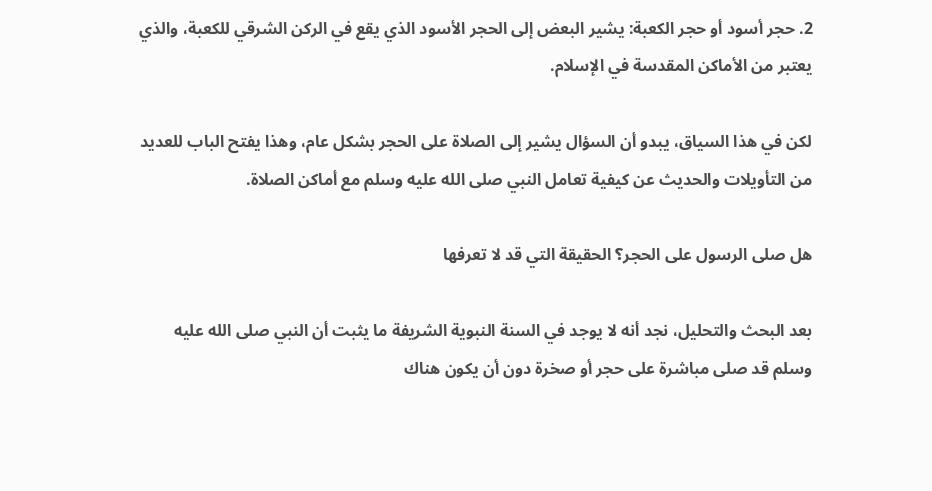2. حجر أسود أو حجر الكعبة: يشير البعض إلى الحجر الأسود الذي يقع في الركن الشرقي للكعبة، والذي يعتبر من الأماكن المقدسة في الإسلام.

لكن في هذا السياق، يبدو أن السؤال يشير إلى الصلاة على الحجر بشكل عام، وهذا يفتح الباب للعديد من التأويلات والحديث عن كيفية تعامل النبي صلى الله عليه وسلم مع أماكن الصلاة.

هل صلى الرسول على الحجر؟ الحقيقة التي قد لا تعرفها

بعد البحث والتحليل، نجد أنه لا يوجد في السنة النبوية الشريفة ما يثبت أن النبي صلى الله عليه وسلم قد صلى مباشرة على حجر أو صخرة دون أن يكون هناك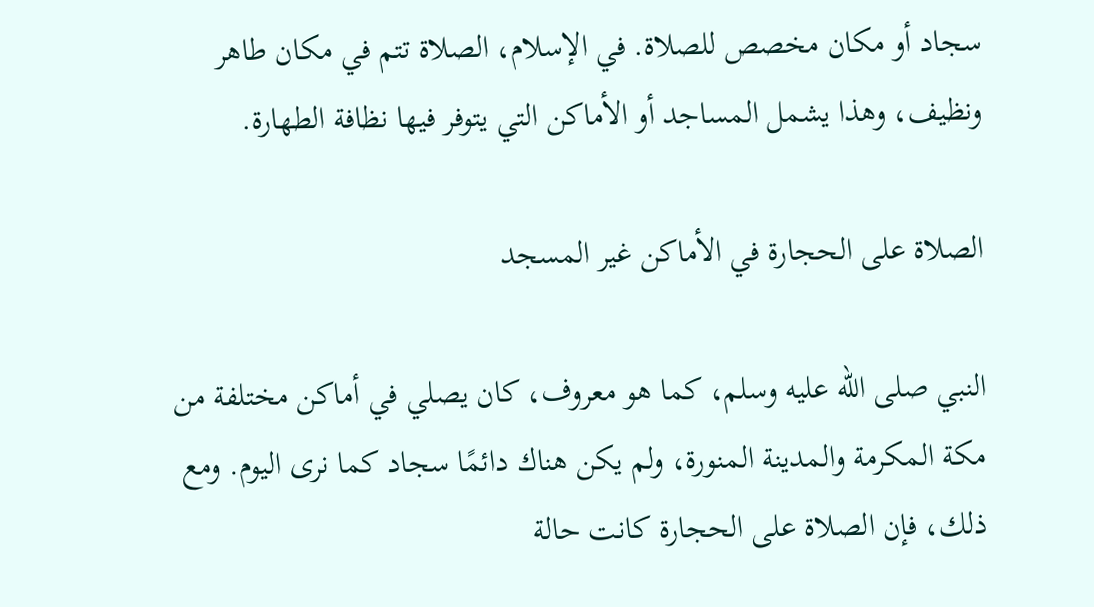سجاد أو مكان مخصص للصلاة. في الإسلام، الصلاة تتم في مكان طاهر ونظيف، وهذا يشمل المساجد أو الأماكن التي يتوفر فيها نظافة الطهارة.

الصلاة على الحجارة في الأماكن غير المسجد

النبي صلى الله عليه وسلم، كما هو معروف، كان يصلي في أماكن مختلفة من مكة المكرمة والمدينة المنورة، ولم يكن هناك دائمًا سجاد كما نرى اليوم. ومع ذلك، فإن الصلاة على الحجارة كانت حالة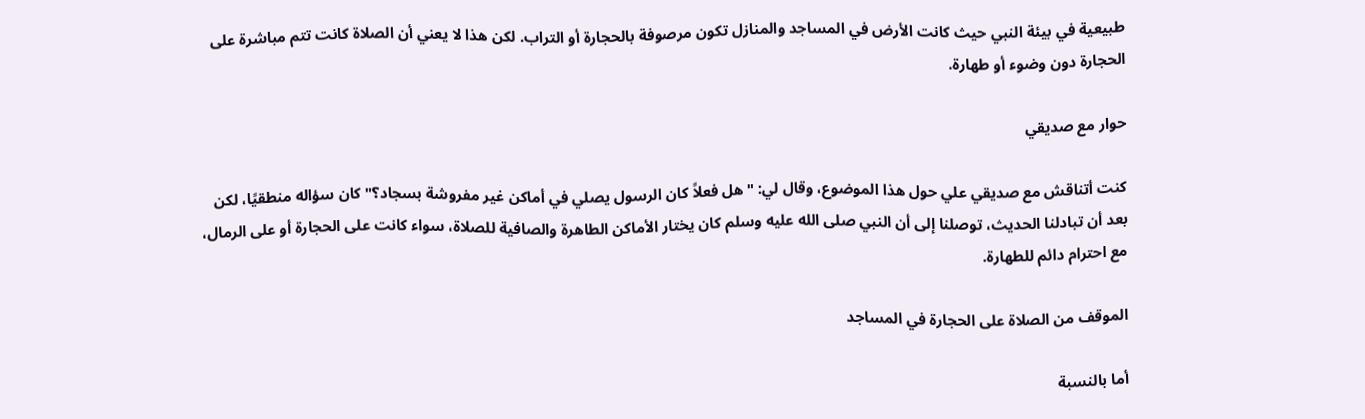طبيعية في بيئة النبي حيث كانت الأرض في المساجد والمنازل تكون مرصوفة بالحجارة أو التراب. لكن هذا لا يعني أن الصلاة كانت تتم مباشرة على الحجارة دون وضوء أو طهارة.

حوار مع صديقي

كنت أتناقش مع صديقي علي حول هذا الموضوع، وقال لي: "هل فعلاً كان الرسول يصلي في أماكن غير مفروشة بسجاد؟" كان سؤاله منطقيًا، لكن بعد أن تبادلنا الحديث، توصلنا إلى أن النبي صلى الله عليه وسلم كان يختار الأماكن الطاهرة والصافية للصلاة، سواء كانت على الحجارة أو على الرمال، مع احترام دائم للطهارة.

الموقف من الصلاة على الحجارة في المساجد

أما بالنسبة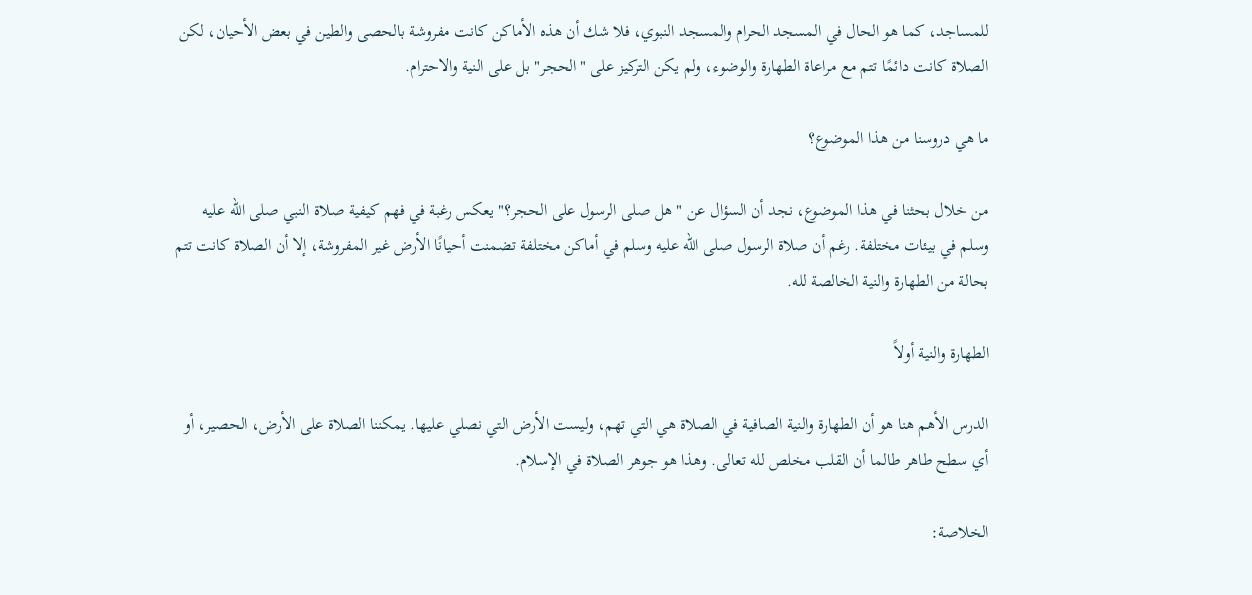للمساجد، كما هو الحال في المسجد الحرام والمسجد النبوي، فلا شك أن هذه الأماكن كانت مفروشة بالحصى والطين في بعض الأحيان، لكن الصلاة كانت دائمًا تتم مع مراعاة الطهارة والوضوء، ولم يكن التركيز على "الحجر" بل على النية والاحترام.

ما هي دروسنا من هذا الموضوع؟

من خلال بحثنا في هذا الموضوع، نجد أن السؤال عن "هل صلى الرسول على الحجر؟" يعكس رغبة في فهم كيفية صلاة النبي صلى الله عليه وسلم في بيئات مختلفة. رغم أن صلاة الرسول صلى الله عليه وسلم في أماكن مختلفة تضمنت أحيانًا الأرض غير المفروشة، إلا أن الصلاة كانت تتم بحالة من الطهارة والنية الخالصة لله.

الطهارة والنية أولاً

الدرس الأهم هنا هو أن الطهارة والنية الصافية في الصلاة هي التي تهم، وليست الأرض التي نصلي عليها. يمكننا الصلاة على الأرض، الحصير، أو أي سطح طاهر طالما أن القلب مخلص لله تعالى. وهذا هو جوهر الصلاة في الإسلام.

الخلاصة: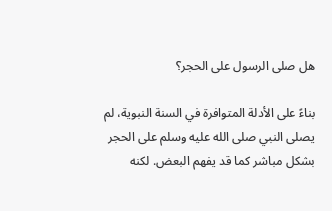هل صلى الرسول على الحجر؟

بناءً على الأدلة المتوافرة في السنة النبوية، لم يصلى النبي صلى الله عليه وسلم على الحجر بشكل مباشر كما قد يفهم البعض. لكنه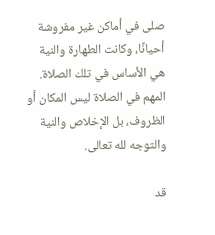صلى في أماكن غير مفروشة أحيانًا، وكانت الطهارة والنية هي الأساس في تلك الصلاة. المهم في الصلاة ليس المكان أو الظروف، بل الإخلاص والنية والتوجه لله تعالى.

قد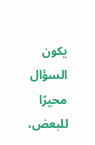يكون السؤال محيرًا للبعض،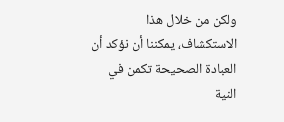ولكن من خلال هذا الاستكشاف، يمكننا أن نؤكد أن العبادة الصحيحة تكمن في النية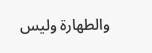والطهارة وليس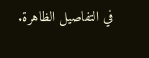في التفاصيل الظاهرة.